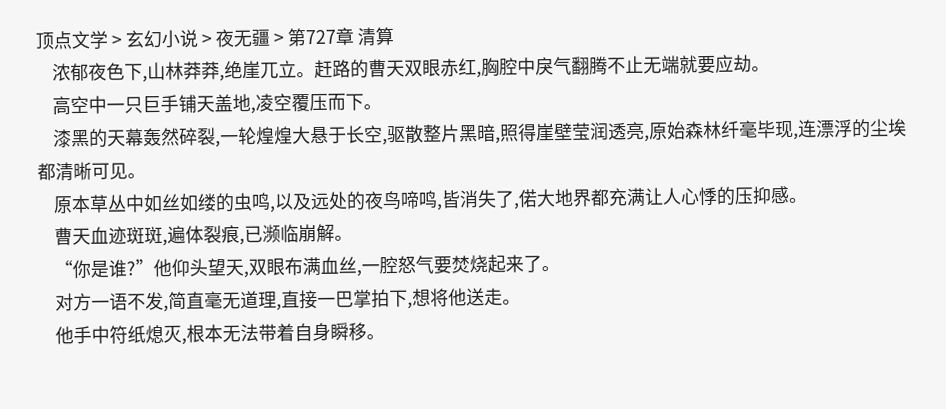顶点文学 > 玄幻小说 > 夜无疆 > 第727章 清算
    浓郁夜色下,山林莽莽,绝崖兀立。赶路的曹天双眼赤红,胸腔中戾气翻腾不止无端就要应劫。
    高空中一只巨手铺天盖地,凌空覆压而下。
    漆黑的天幕轰然碎裂,一轮煌煌大悬于长空,驱散整片黑暗,照得崖壁莹润透亮,原始森林纤毫毕现,连漂浮的尘埃都清晰可见。
    原本草丛中如丝如缕的虫鸣,以及远处的夜鸟啼鸣,皆消失了,偌大地界都充满让人心悸的压抑感。
    曹天血迹斑斑,遍体裂痕,已濒临崩解。
    “你是谁?”他仰头望天,双眼布满血丝,一腔怒气要焚烧起来了。
    对方一语不发,简直毫无道理,直接一巴掌拍下,想将他送走。
    他手中符纸熄灭,根本无法带着自身瞬移。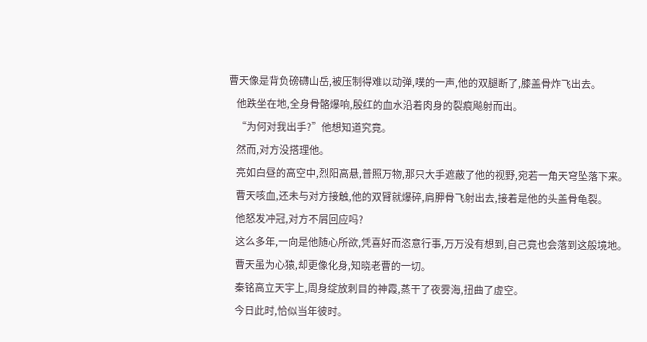曹天像是背负磅礴山岳,被压制得难以动弹,噗的一声,他的双腿断了,膝盖骨炸飞出去。
    他跌坐在地,全身骨骼爆响,殷红的血水沿着肉身的裂痕飚射而出。
    “为何对我出手?”他想知道究竟。
    然而,对方没搭理他。
    亮如白昼的高空中,烈阳高悬,普照万物,那只大手遮蔽了他的视野,宛若一角天穹坠落下来。
    曹天咳血,还未与对方接触,他的双臂就爆碎,肩胛骨飞射出去,接着是他的头盖骨龟裂。
    他怒发冲冠,对方不屑回应吗?
    这么多年,一向是他随心所欲,凭喜好而恣意行事,万万没有想到,自己竟也会落到这般境地。
    曹天虽为心猿,却更像化身,知晓老曹的一切。
    秦铭高立天宇上,周身绽放刺目的神霞,蒸干了夜雾海,扭曲了虚空。
    今日此时,恰似当年彼时。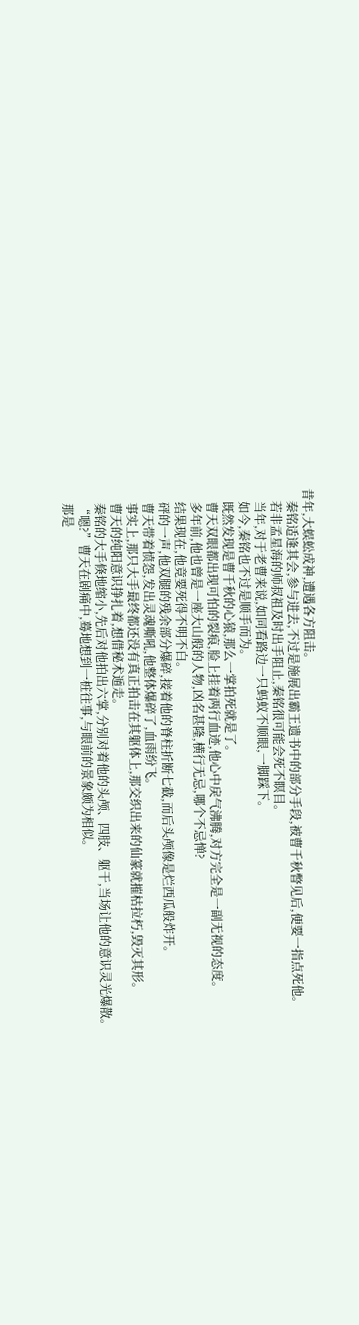昔年,大蜈蚣成神,遭遇各方阻击。
    秦铭适逢其会,参与进去,不过是施展出霸王遗书中的部分手段,被曹千秋瞥见后,便要一指点死他。
    若非孟星海的师叔祖及时出手阻止,秦铭很可能会死不瞑目。
    当年,对于老曹来说,如同看路边一只蚂蚁不顺眼,一脚踩下。
    如今,秦铭也不过是顺手而为。
    既然发现是曹千秋的心猿,那么一掌拍死就是了。
    曹天双眼都出现可怕的裂痕,脸上挂着两行血迹,他心中戾气沸腾,对方完全是一副无视的态度。
    多年前,他也曾是一座大山般的人物,凶名甚隆,横行无忌,哪个不忌惮?
    结果现在,他竟要死得不明不白。
    砰的一声,他双腿的残余部分爆碎,接着他的脊柱折断七截,而后头颅像是烂西瓜般炸开。
    曹天带着愤怨,发出灵魂嘶吼,他整体爆碎了,血雨纷飞。
    事实上,那只大手最终都还没有真正拍击在其躯体上,那交织出来的仙篆就摧枯拉朽,毁灭其形。
    曹天的纯阳意识挣扎着,想借秘术遁走。
    秦铭的大手倏地缩小,先后对他拍出六掌,分别对着他的头颅、四肢、躯干,当场让他的意识灵光爆散。
    “嗯?”曹天在剧痛中,蓦地想到一桩往事,与眼前的景象颇为相似。
    那是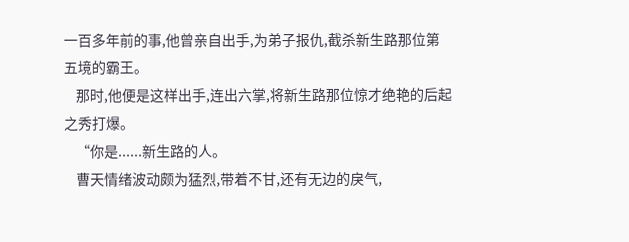一百多年前的事,他曾亲自出手,为弟子报仇,截杀新生路那位第五境的霸王。
    那时,他便是这样出手,连出六掌,将新生路那位惊才绝艳的后起之秀打爆。
    “你是......新生路的人。
    曹天情绪波动颇为猛烈,带着不甘,还有无边的戾气,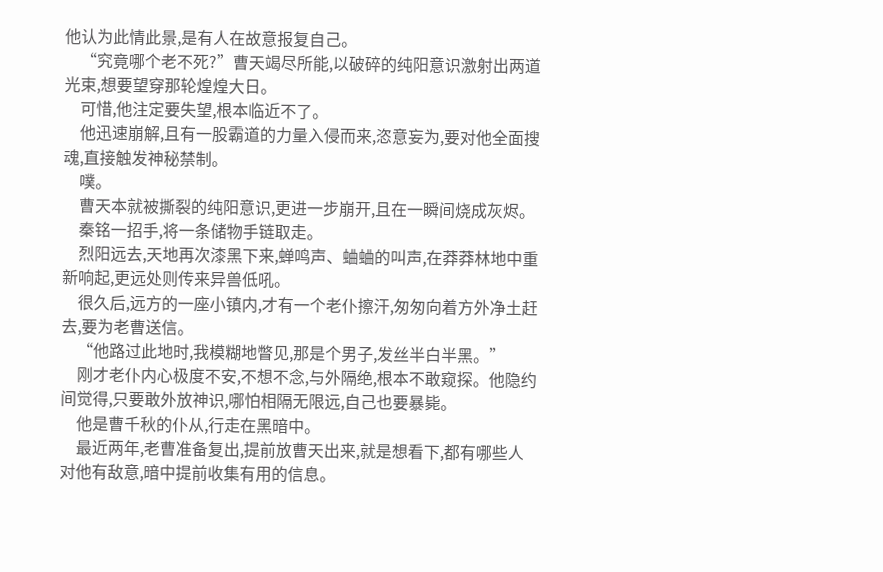他认为此情此景,是有人在故意报复自己。
    “究竟哪个老不死?”曹天竭尽所能,以破碎的纯阳意识激射出两道光束,想要望穿那轮煌煌大日。
    可惜,他注定要失望,根本临近不了。
    他迅速崩解,且有一股霸道的力量入侵而来,恣意妄为,要对他全面搜魂,直接触发神秘禁制。
    噗。
    曹天本就被撕裂的纯阳意识,更进一步崩开,且在一瞬间烧成灰烬。
    秦铭一招手,将一条储物手链取走。
    烈阳远去,天地再次漆黑下来,蝉鸣声、蛐蛐的叫声,在莽莽林地中重新响起,更远处则传来异兽低吼。
    很久后,远方的一座小镇内,才有一个老仆擦汗,匆匆向着方外净土赶去,要为老曹送信。
    “他路过此地时,我模糊地瞥见,那是个男子,发丝半白半黑。”
    刚才老仆内心极度不安,不想不念,与外隔绝,根本不敢窥探。他隐约间觉得,只要敢外放神识,哪怕相隔无限远,自己也要暴毙。
    他是曹千秋的仆从,行走在黑暗中。
    最近两年,老曹准备复出,提前放曹天出来,就是想看下,都有哪些人对他有敌意,暗中提前收集有用的信息。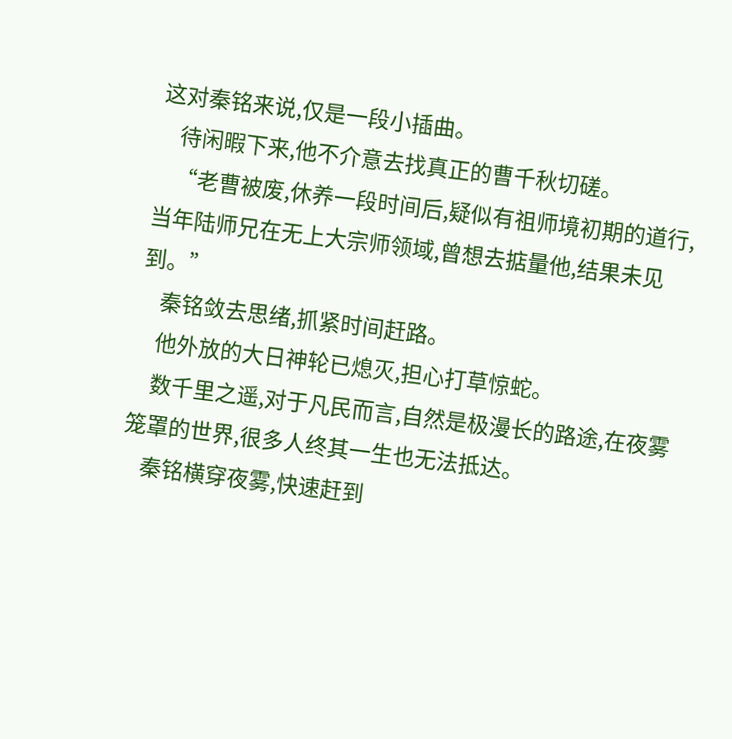这对秦铭来说,仅是一段小插曲。
    待闲暇下来,他不介意去找真正的曹千秋切磋。
    “老曹被废,休养一段时间后,疑似有祖师境初期的道行,当年陆师兄在无上大宗师领域,曾想去掂量他,结果未见到。”
    秦铭敛去思绪,抓紧时间赶路。
    他外放的大日神轮已熄灭,担心打草惊蛇。
    数千里之遥,对于凡民而言,自然是极漫长的路途,在夜雾笼罩的世界,很多人终其一生也无法抵达。
    秦铭横穿夜雾,快速赶到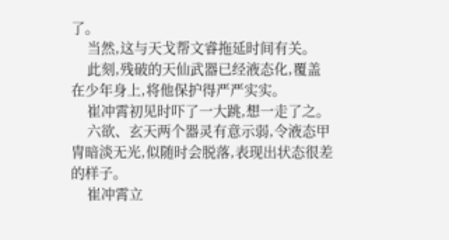了。
    当然,这与天戈帮文睿拖延时间有关。
    此刻,残破的天仙武器已经液态化,覆盖在少年身上,将他保护得严严实实。
    崔冲霄初见时吓了一大跳,想一走了之。
    六欲、玄天两个器灵有意示弱,令液态甲冑暗淡无光,似随时会脱落,表现出状态很差的样子。
    崔冲霄立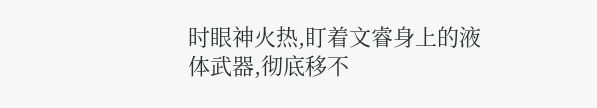时眼神火热,盯着文睿身上的液体武器,彻底移不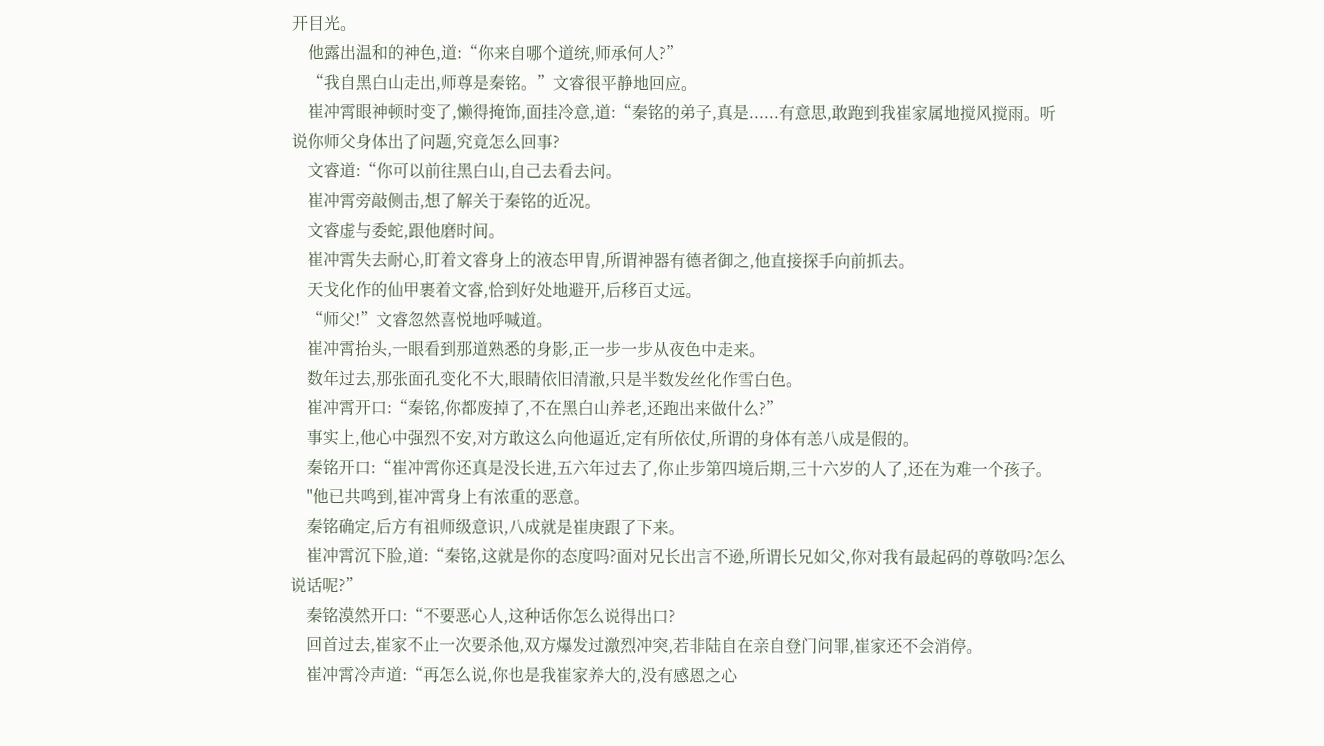开目光。
    他露出温和的神色,道:“你来自哪个道统,师承何人?”
    “我自黑白山走出,师尊是秦铭。”文睿很平静地回应。
    崔冲霄眼神顿时变了,懒得掩饰,面挂冷意,道:“秦铭的弟子,真是......有意思,敢跑到我崔家属地搅风搅雨。听说你师父身体出了问题,究竟怎么回事?
    文睿道:“你可以前往黑白山,自己去看去问。
    崔冲霄旁敲侧击,想了解关于秦铭的近况。
    文睿虚与委蛇,跟他磨时间。
    崔冲霄失去耐心,盯着文睿身上的液态甲胄,所谓神器有德者御之,他直接探手向前抓去。
    天戈化作的仙甲裹着文睿,恰到好处地避开,后移百丈远。
    “师父!”文睿忽然喜悦地呼喊道。
    崔冲霄抬头,一眼看到那道熟悉的身影,正一步一步从夜色中走来。
    数年过去,那张面孔变化不大,眼睛依旧清澈,只是半数发丝化作雪白色。
    崔冲霄开口:“秦铭,你都废掉了,不在黑白山养老,还跑出来做什么?”
    事实上,他心中强烈不安,对方敢这么向他逼近,定有所依仗,所谓的身体有恙八成是假的。
    秦铭开口:“崔冲霄你还真是没长进,五六年过去了,你止步第四境后期,三十六岁的人了,还在为难一个孩子。
    "他已共鸣到,崔冲霄身上有浓重的恶意。
    秦铭确定,后方有祖师级意识,八成就是崔庚跟了下来。
    崔冲霄沉下脸,道:“秦铭,这就是你的态度吗?面对兄长出言不逊,所谓长兄如父,你对我有最起码的尊敬吗?怎么说话呢?”
    秦铭漠然开口:“不要恶心人,这种话你怎么说得出口?
    回首过去,崔家不止一次要杀他,双方爆发过激烈冲突,若非陆自在亲自登门问罪,崔家还不会消停。
    崔冲霄冷声道:“再怎么说,你也是我崔家养大的,没有感恩之心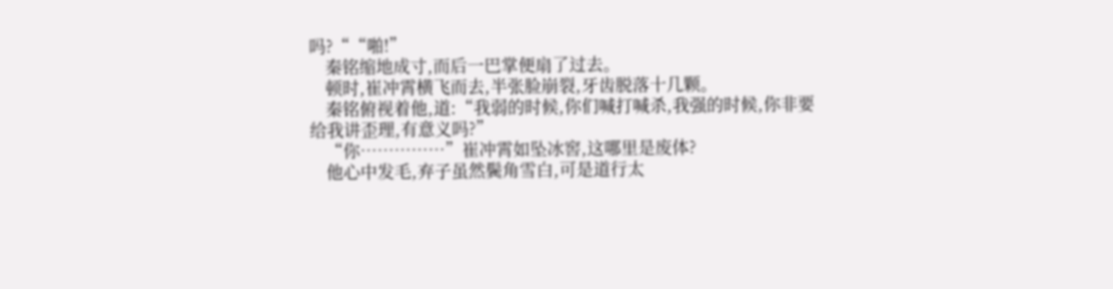吗?““啪!”
    秦铭缩地成寸,而后一巴掌便扇了过去。
    顿时,崔冲霄横飞而去,半张脸崩裂,牙齿脱落十几颗。
    秦铭俯视着他,道:“我弱的时候,你们喊打喊杀,我强的时候,你非要给我讲歪理,有意义吗?”
    “你……………”崔冲霄如坠冰窖,这哪里是废体?
    他心中发毛,弃子虽然鬓角雪白,可是道行太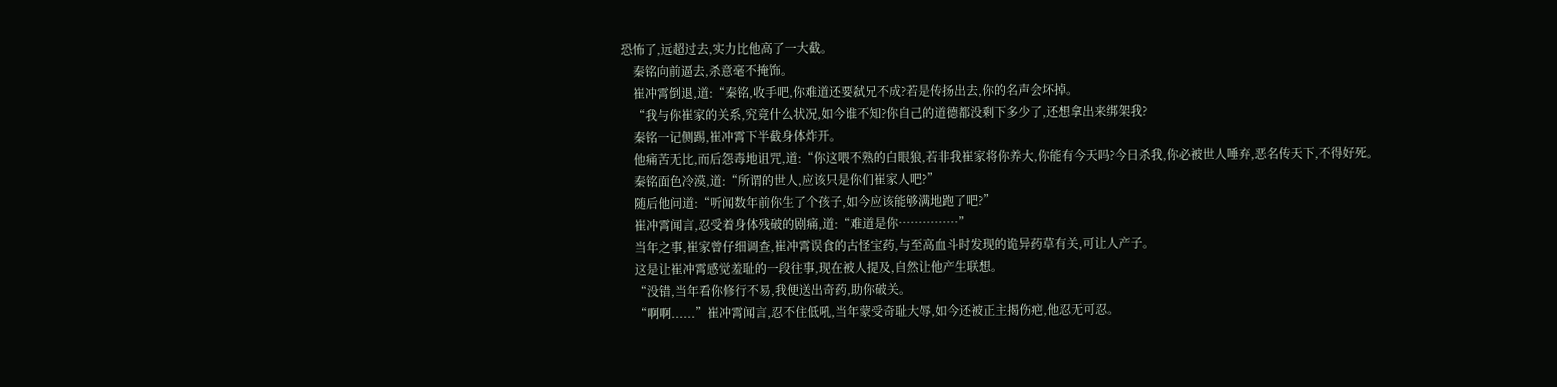恐怖了,远超过去,实力比他高了一大截。
    秦铭向前逼去,杀意毫不掩饰。
    崔冲霄倒退,道:“秦铭,收手吧,你难道还要弑兄不成?若是传扬出去,你的名声会坏掉。
    “我与你崔家的关系,究竟什么状况,如今谁不知?你自己的道德都没剩下多少了,还想拿出来绑架我?
    秦铭一记侧踢,崔冲霄下半截身体炸开。
    他痛苦无比,而后怨毒地诅咒,道:“你这喂不熟的白眼狼,若非我崔家将你养大,你能有今天吗?今日杀我,你必被世人唾弃,恶名传天下,不得好死。
    秦铭面色冷漠,道:“所谓的世人,应该只是你们崔家人吧?”
    随后他问道:“听闻数年前你生了个孩子,如今应该能够满地跑了吧?”
    崔冲霄闻言,忍受着身体残破的剧痛,道:“难道是你……………”
    当年之事,崔家曾仔细调查,崔冲霄误食的古怪宝药,与至高血斗时发现的诡异药草有关,可让人产子。
    这是让崔冲霄感觉羞耻的一段往事,现在被人提及,自然让他产生联想。
    “没错,当年看你修行不易,我便送出奇药,助你破关。
    “啊啊......”崔冲霄闻言,忍不住低吼,当年蒙受奇耻大辱,如今还被正主揭伤疤,他忍无可忍。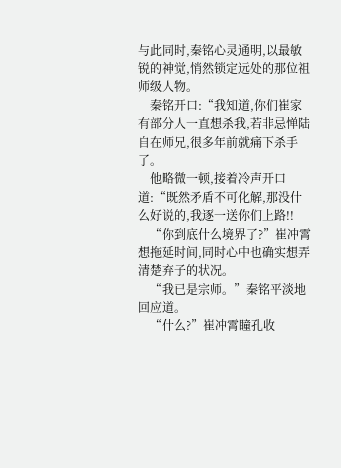与此同时,秦铭心灵通明,以最敏锐的神觉,悄然锁定远处的那位祖师级人物。
    秦铭开口:“我知道,你们崔家有部分人一直想杀我,若非忌惮陆自在师兄,很多年前就痛下杀手了。
    他略微一顿,接着冷声开口道:“既然矛盾不可化解,那没什么好说的,我逐一送你们上路!!
    “你到底什么境界了?”崔冲霄想拖延时间,同时心中也确实想弄清楚弃子的状况。
    “我已是宗师。”秦铭平淡地回应道。
    “什么?”崔冲霄瞳孔收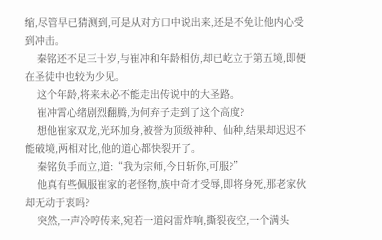缩,尽管早已猜测到,可是从对方口中说出来,还是不免让他内心受到冲击。
    秦铭还不足三十岁,与崔冲和年龄相仿,却已屹立于第五境,即便在圣徒中也较为少见。
    这个年龄,将来未必不能走出传说中的大圣路。
    崔冲霄心绪剧烈翻腾,为何弃子走到了这个高度?
    想他崔家双龙,光环加身,被誉为顶级神种、仙种,结果却迟迟不能破境,两相对比,他的道心都快裂开了。
    秦铭负手而立,道:“我为宗师,今日斩你,可服?”
    他真有些佩服崔家的老怪物,族中奇才受辱,即将身死,那老家伙却无动于衷吗?
    突然,一声冷哼传来,宛若一道闷雷炸响,撕裂夜空,一个满头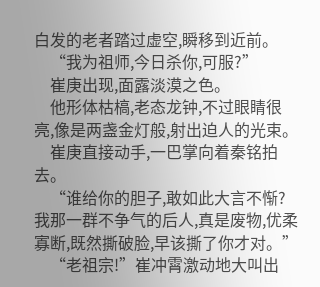白发的老者踏过虚空,瞬移到近前。
    “我为祖师,今日杀你,可服?”
    崔庚出现,面露淡漠之色。
    他形体枯槁,老态龙钟,不过眼睛很亮,像是两盏金灯般,射出迫人的光束。
    崔庚直接动手,一巴掌向着秦铭拍去。
    “谁给你的胆子,敢如此大言不惭?我那一群不争气的后人,真是废物,优柔寡断,既然撕破脸,早该撕了你才对。”
    “老祖宗!”崔冲霄激动地大叫出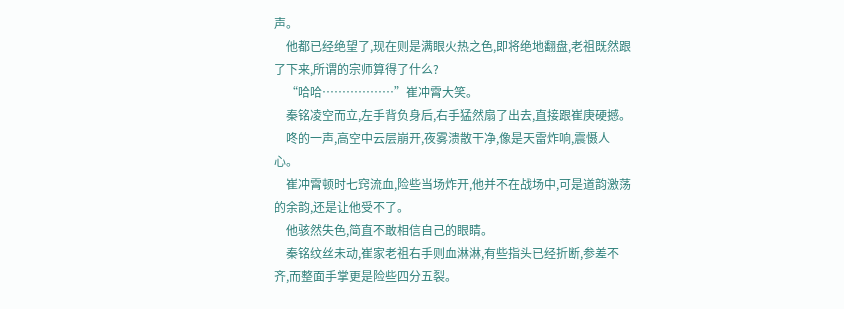声。
    他都已经绝望了,现在则是满眼火热之色,即将绝地翻盘,老祖既然跟了下来,所谓的宗师算得了什么?
    “哈哈………………”崔冲霄大笑。
    秦铭凌空而立,左手背负身后,右手猛然扇了出去,直接跟崔庚硬撼。
    咚的一声,高空中云层崩开,夜雾溃散干净,像是天雷炸响,震慑人心。
    崔冲霄顿时七窍流血,险些当场炸开,他并不在战场中,可是道韵激荡的余韵,还是让他受不了。
    他骇然失色,简直不敢相信自己的眼睛。
    秦铭纹丝未动,崔家老祖右手则血淋淋,有些指头已经折断,参差不齐,而整面手掌更是险些四分五裂。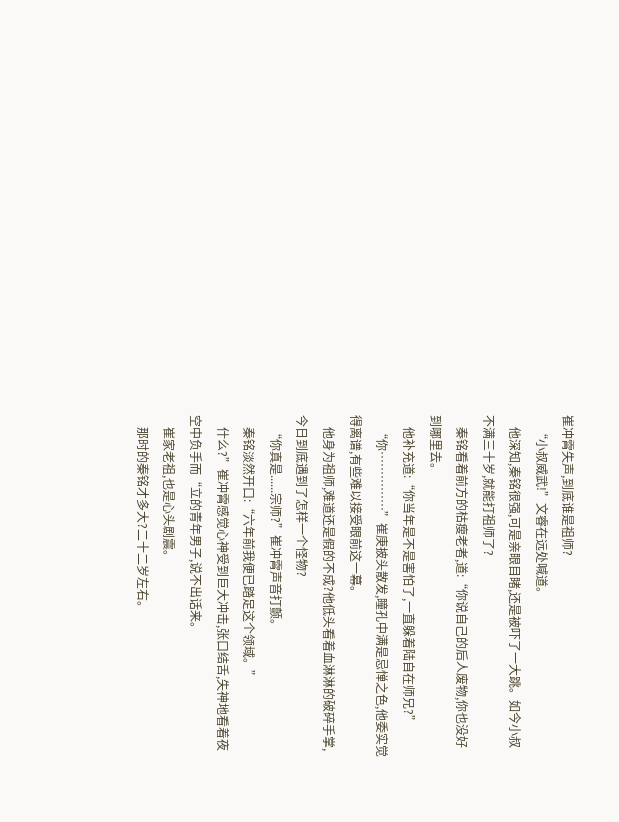崔冲霄失声,到底谁是祖师?
    “小叔威武!”文睿在远处喊道。
    他深知,秦铭很强,可是亲眼目睹,还是被吓了一大跳。如今小叔不满三十岁,就能打祖师了?
    秦铭看着前方的枯瘦老者,道:“你说自己的后人废物,你也没好到哪里去。
    他补充道:“你当年是不是害怕了,一直躲着陆自在师兄?”
    “你……………”崔庚披头散发,瞳孔中满是忌惮之色,他委实觉得离谱,有些难以接受眼前这一幕。
    他身为祖师,难道还是假的不成?他低头看着血淋淋的破碎手掌,今日到底遇到了怎样一个怪物?
    “你真是......宗师?”崔冲霄声音打颤。
    秦铭淡然开口:“六年前我便已踏足这个领域。”
    什么?”崔冲霄感觉心神受到巨大冲击,张口结舌,失神地看着夜空中负手而“立的青年男子,说不出话来。
    崔家老祖,也是心头剧震。
    那时的秦铭才多大?二十二岁左右。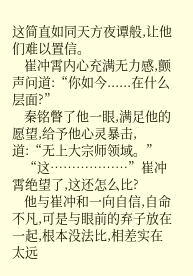这简直如同天方夜谭般,让他们难以置信。
    崔冲霄内心充满无力感,颤声问道:“你如今......在什么层面?”
    秦铭瞥了他一眼,满足他的愿望,给予他心灵暴击,道:“无上大宗师领域。”
    “这………………”崔冲霄绝望了,这还怎么比?
    他与崔冲和一向自信,自命不凡,可是与眼前的弃子放在一起,根本没法比,相差实在太远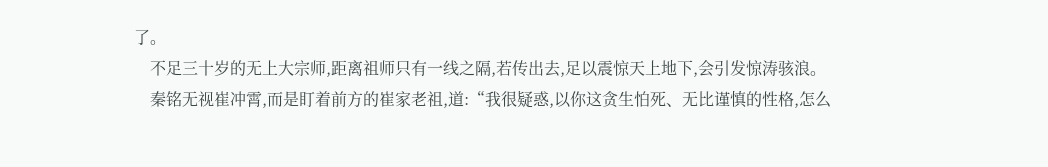了。
    不足三十岁的无上大宗师,距离祖师只有一线之隔,若传出去,足以震惊天上地下,会引发惊涛骇浪。
    秦铭无视崔冲霄,而是盯着前方的崔家老祖,道:“我很疑惑,以你这贪生怕死、无比谨慎的性格,怎么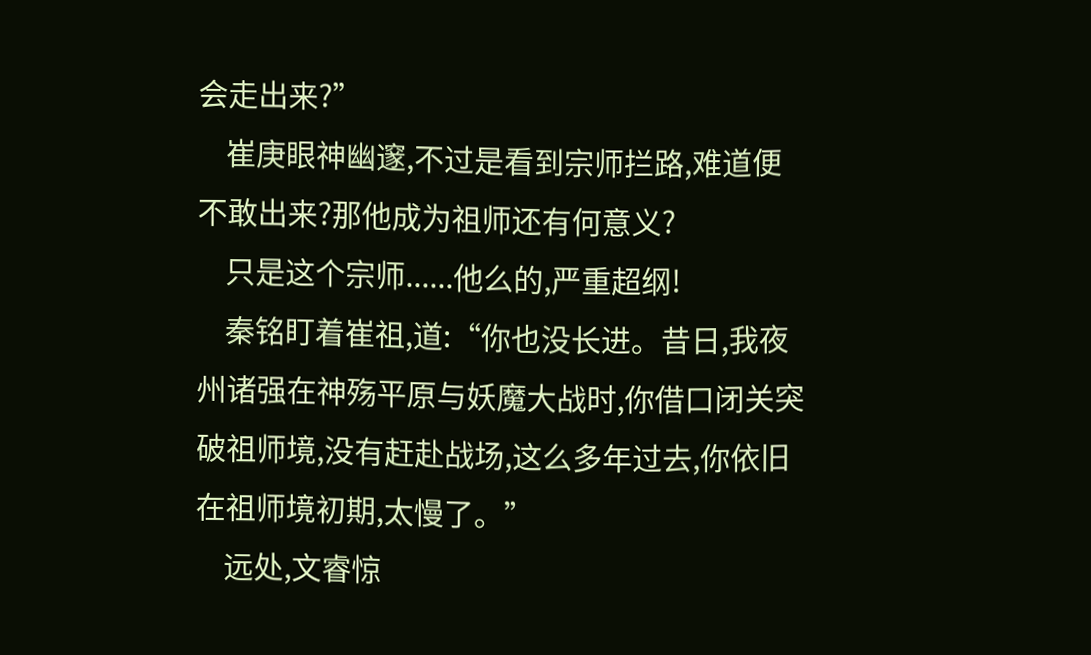会走出来?”
    崔庚眼神幽邃,不过是看到宗师拦路,难道便不敢出来?那他成为祖师还有何意义?
    只是这个宗师......他么的,严重超纲!
    秦铭盯着崔祖,道:“你也没长进。昔日,我夜州诸强在神殇平原与妖魔大战时,你借口闭关突破祖师境,没有赶赴战场,这么多年过去,你依旧在祖师境初期,太慢了。”
    远处,文睿惊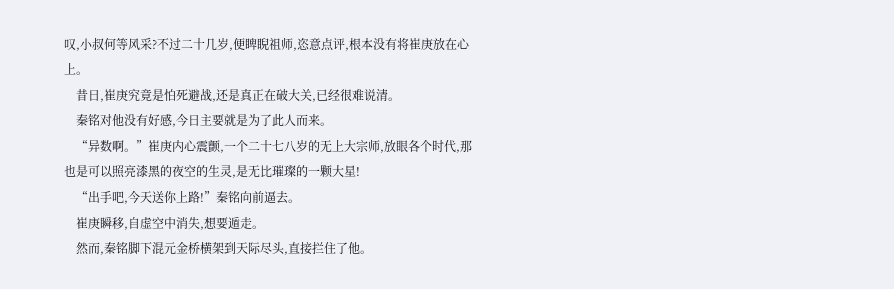叹,小叔何等风采?不过二十几岁,便睥睨祖师,恣意点评,根本没有将崔庚放在心上。
    昔日,崔庚究竟是怕死避战,还是真正在破大关,已经很难说清。
    秦铭对他没有好感,今日主要就是为了此人而来。
    “异数啊。”崔庚内心震颤,一个二十七八岁的无上大宗师,放眼各个时代,那也是可以照亮漆黑的夜空的生灵,是无比璀璨的一颗大星!
    “出手吧,今天送你上路!”秦铭向前逼去。
    崔庚瞬移,自虚空中消失,想要遁走。
    然而,秦铭脚下混元金桥横架到天际尽头,直接拦住了他。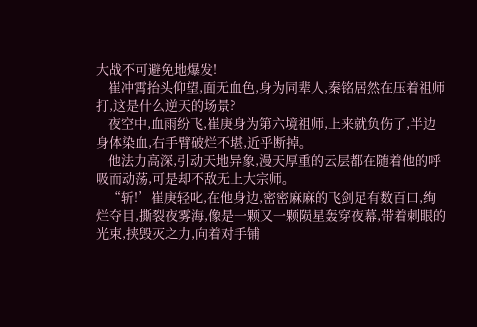大战不可避免地爆发!
    崔冲霄抬头仰望,面无血色,身为同辈人,秦铭居然在压着祖师打,这是什么逆天的场景?
    夜空中,血雨纷飞,崔庚身为第六境祖师,上来就负伤了,半边身体染血,右手臂破烂不堪,近乎断掉。
    他法力高深,引动天地异象,漫天厚重的云层都在随着他的呼吸而动荡,可是却不敌无上大宗师。
    “斩!’崔庚轻叱,在他身边,密密麻麻的飞剑足有数百口,绚烂夺目,撕裂夜雾海,像是一颗又一颗陨星轰穿夜幕,带着刺眼的光束,挟毁灭之力,向着对手铺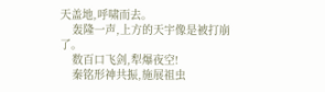天盖地,呼啸而去。
    轰隆一声,上方的天宇像是被打崩了。
    数百口飞剑,犁爆夜空!
    秦铭形神共振,施展祖虫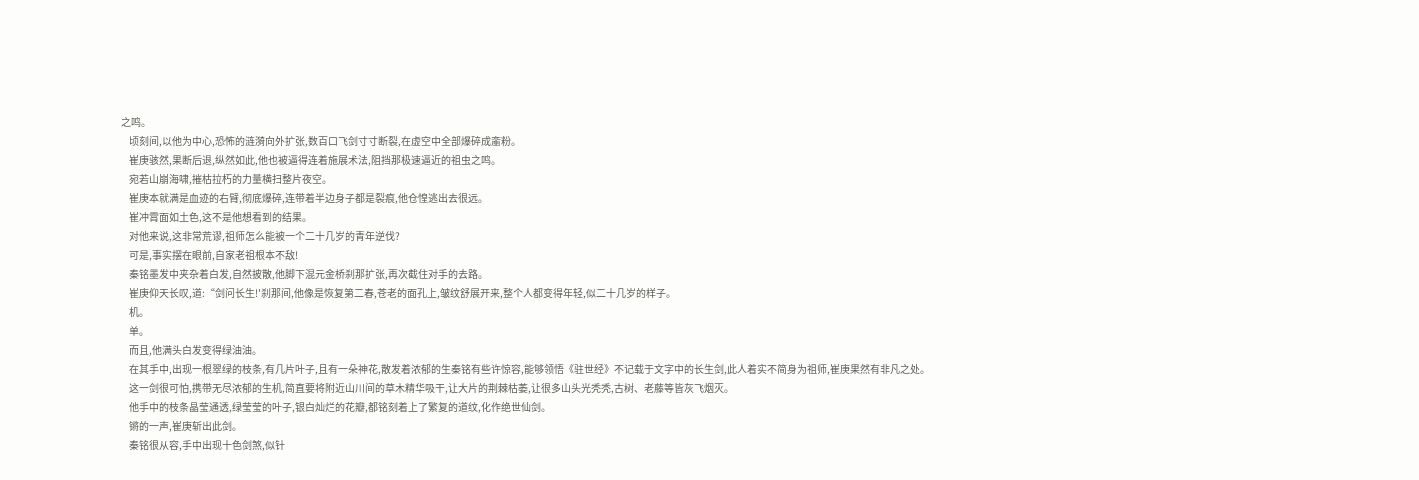之鸣。
    顷刻间,以他为中心,恐怖的涟漪向外扩张,数百口飞剑寸寸断裂,在虚空中全部爆碎成齑粉。
    崔庚骇然,果断后退,纵然如此,他也被逼得连着施展术法,阻挡那极速逼近的祖虫之鸣。
    宛若山崩海啸,摧枯拉朽的力量横扫整片夜空。
    崔庚本就满是血迹的右臂,彻底爆碎,连带着半边身子都是裂痕,他仓惶逃出去很远。
    崔冲霄面如土色,这不是他想看到的结果。
    对他来说,这非常荒谬,祖师怎么能被一个二十几岁的青年逆伐?
    可是,事实摆在眼前,自家老祖根本不敌!
    秦铭墨发中夹杂着白发,自然披散,他脚下混元金桥刹那扩张,再次截住对手的去路。
    崔庚仰天长叹,道:“剑问长生!'刹那间,他像是恢复第二春,苍老的面孔上,皱纹舒展开来,整个人都变得年轻,似二十几岁的样子。
    机。
    单。
    而且,他满头白发变得绿油油。
    在其手中,出现一根翠绿的枝条,有几片叶子,且有一朵神花,散发着浓郁的生秦铭有些许惊容,能够领悟《驻世经》不记载于文字中的长生剑,此人着实不简身为祖师,崔庚果然有非凡之处。
    这一剑很可怕,携带无尽浓郁的生机,简直要将附近山川间的草木精华吸干,让大片的荆棘枯萎,让很多山头光秃秃,古树、老藤等皆灰飞烟灭。
    他手中的枝条晶莹通透,绿莹莹的叶子,银白灿烂的花瓣,都铭刻着上了繁复的道纹,化作绝世仙剑。
    锵的一声,崔庚斩出此剑。
    秦铭很从容,手中出现十色剑煞,似针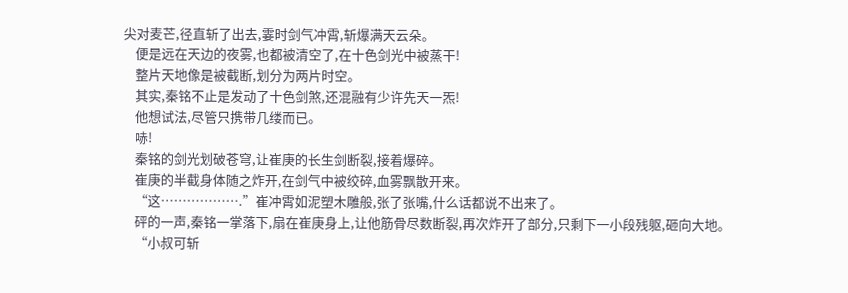尖对麦芒,径直斩了出去,霎时剑气冲霄,斩爆满天云朵。
    便是远在天边的夜雾,也都被清空了,在十色剑光中被蒸干!
    整片天地像是被截断,划分为两片时空。
    其实,秦铭不止是发动了十色剑煞,还混融有少许先天一炁!
    他想试法,尽管只携带几缕而已。
    哧!
    秦铭的剑光划破苍穹,让崔庚的长生剑断裂,接着爆碎。
    崔庚的半截身体随之炸开,在剑气中被绞碎,血雾飘散开来。
    “这……………….”崔冲霄如泥塑木雕般,张了张嘴,什么话都说不出来了。
    砰的一声,秦铭一掌落下,扇在崔庚身上,让他筋骨尽数断裂,再次炸开了部分,只剩下一小段残躯,砸向大地。
    “小叔可斩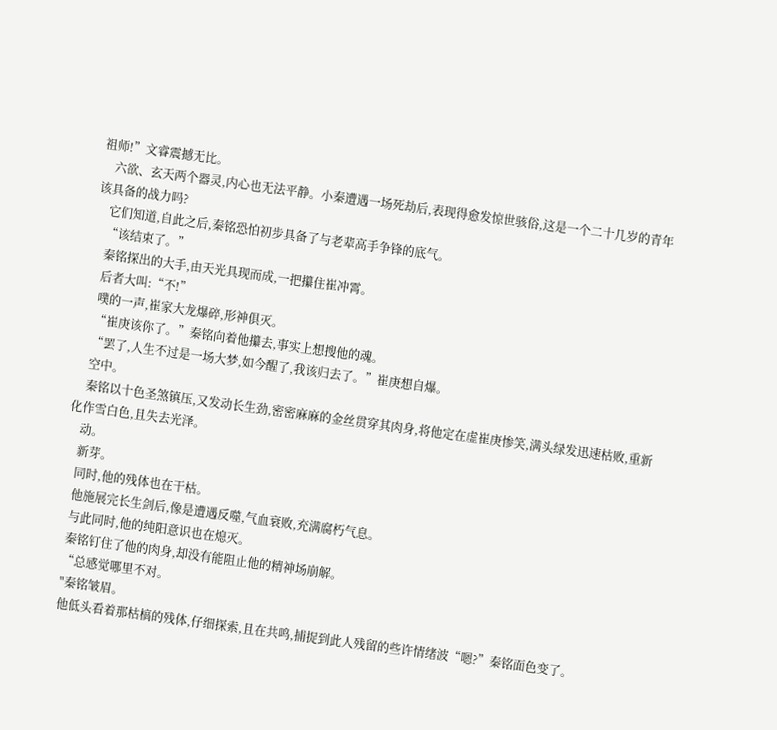祖师!”文睿震撼无比。
    六欲、玄天两个器灵,内心也无法平静。小秦遭遇一场死劫后,表现得愈发惊世骇俗,这是一个二十几岁的青年该具备的战力吗?
    它们知道,自此之后,秦铭恐怕初步具备了与老辈高手争锋的底气。
    “该结束了。”
    秦铭探出的大手,由天光具现而成,一把攥住崔冲霄。
    后者大叫:“不!”
    噗的一声,崔家大龙爆碎,形神俱灭。
    “崔庚该你了。”秦铭向着他攥去,事实上想搜他的魂。
    “罢了,人生不过是一场大梦,如今醒了,我该归去了。”崔庚想自爆。
    空中。
    秦铭以十色圣煞镇压,又发动长生劲,密密麻麻的金丝贯穿其肉身,将他定在虚崔庚惨笑,满头绿发迅速枯败,重新化作雪白色,且失去光泽。
    动。
    新芽。
    同时,他的残体也在干枯。
    他施展完长生剑后,像是遭遇反噬,气血衰败,充满腐朽气息。
    与此同时,他的纯阳意识也在熄灭。
    秦铭钉住了他的肉身,却没有能阻止他的精神场崩解。
    “总感觉哪里不对。
    "秦铭皱眉。
    他低头看着那枯槁的残体,仔细探索,且在共鸣,捕捉到此人残留的些许情绪波“嗯?”秦铭面色变了。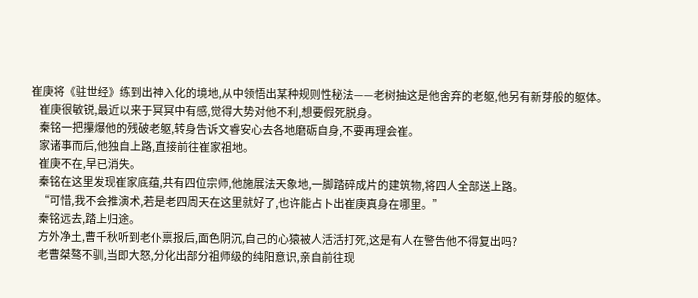崔庚将《驻世经》练到出神入化的境地,从中领悟出某种规则性秘法——老树抽这是他舍弃的老躯,他另有新芽般的躯体。
    崔庚很敏锐,最近以来于冥冥中有感,觉得大势对他不利,想要假死脱身。
    秦铭一把攥爆他的残破老躯,转身告诉文睿安心去各地磨砺自身,不要再理会崔。
    家诸事而后,他独自上路,直接前往崔家祖地。
    崔庚不在,早已消失。
    秦铭在这里发现崔家底蕴,共有四位宗师,他施展法天象地,一脚踏碎成片的建筑物,将四人全部送上路。
    “可惜,我不会推演术,若是老四周天在这里就好了,也许能占卜出崔庚真身在哪里。”
    秦铭远去,踏上归途。
    方外净土,曹千秋听到老仆禀报后,面色阴沉,自己的心猿被人活活打死,这是有人在警告他不得复出吗?
    老曹桀骜不驯,当即大怒,分化出部分祖师级的纯阳意识,亲自前往现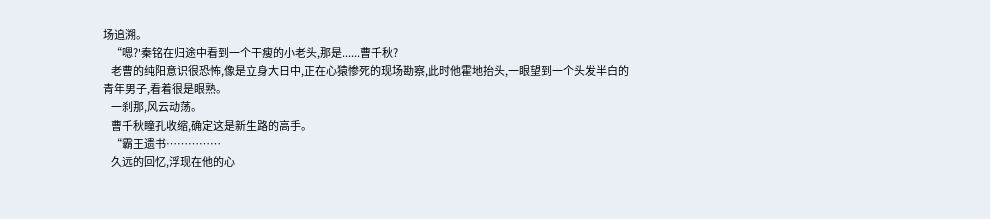场追溯。
    “嗯?'秦铭在归途中看到一个干瘦的小老头,那是......曹千秋?
    老曹的纯阳意识很恐怖,像是立身大日中,正在心猿惨死的现场勘察,此时他霍地抬头,一眼望到一个头发半白的青年男子,看着很是眼熟。
    一刹那,风云动荡。
    曹千秋瞳孔收缩,确定这是新生路的高手。
    “霸王遗书……………
    久远的回忆,浮现在他的心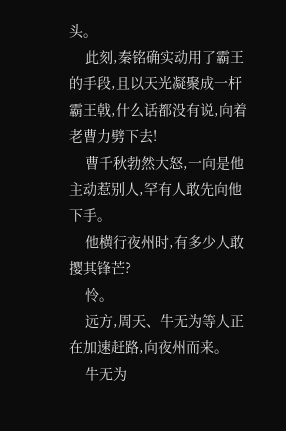头。
    此刻,秦铭确实动用了霸王的手段,且以天光凝聚成一杆霸王戟,什么话都没有说,向着老曹力劈下去!
    曹千秋勃然大怒,一向是他主动惹别人,罕有人敢先向他下手。
    他横行夜州时,有多少人敢撄其锋芒?
    怜。
    远方,周天、牛无为等人正在加速赶路,向夜州而来。
    牛无为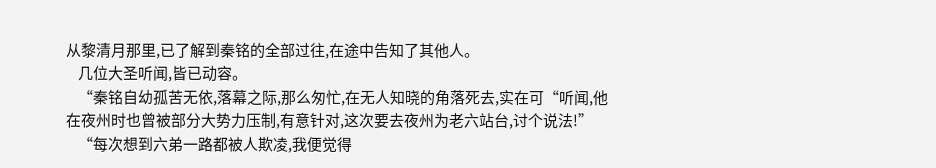从黎清月那里,已了解到秦铭的全部过往,在途中告知了其他人。
    几位大圣听闻,皆已动容。
    “秦铭自幼孤苦无依,落幕之际,那么匆忙,在无人知晓的角落死去,实在可“听闻,他在夜州时也曾被部分大势力压制,有意针对,这次要去夜州为老六站台,讨个说法!”
    “每次想到六弟一路都被人欺凌,我便觉得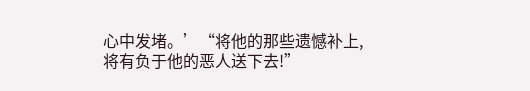心中发堵。’“将他的那些遗憾补上,将有负于他的恶人送下去!”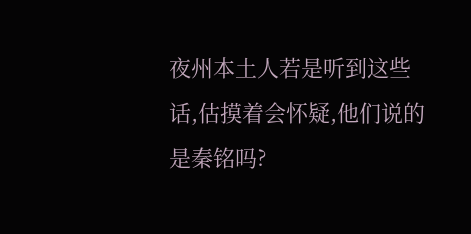夜州本土人若是听到这些话,估摸着会怀疑,他们说的是秦铭吗?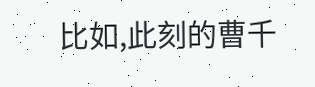比如,此刻的曹千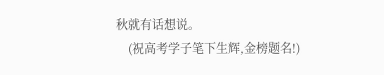秋就有话想说。
    (祝高考学子笔下生辉,金榜题名!)